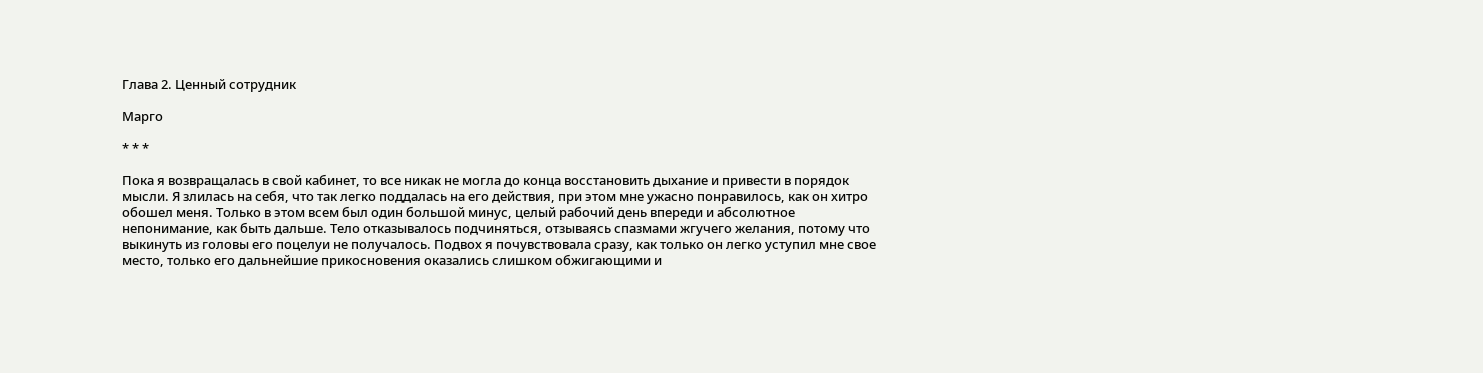Глава 2. Ценный сотрудник

Марго

* * *

Пока я возвращалась в свой кабинет, то все никак не могла до конца восстановить дыхание и привести в порядок мысли. Я злилась на себя, что так легко поддалась на его действия, при этом мне ужасно понравилось, как он хитро обошел меня. Только в этом всем был один большой минус, целый рабочий день впереди и абсолютное непонимание, как быть дальше. Тело отказывалось подчиняться, отзываясь спазмами жгучего желания, потому что выкинуть из головы его поцелуи не получалось. Подвох я почувствовала сразу, как только он легко уступил мне свое место, только его дальнейшие прикосновения оказались слишком обжигающими и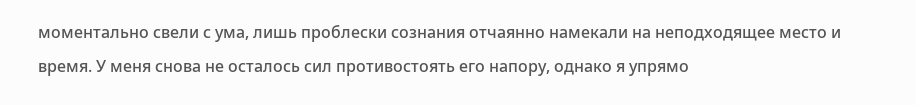моментально свели с ума, лишь проблески сознания отчаянно намекали на неподходящее место и время. У меня снова не осталось сил противостоять его напору, однако я упрямо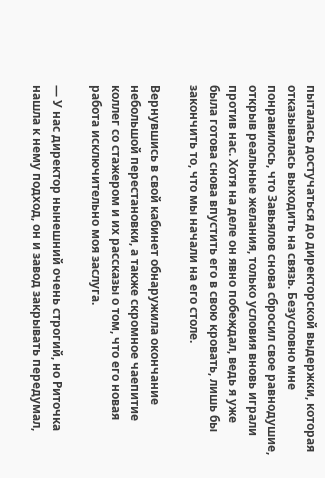пыталась достучаться до директорской выдержки, которая отказывалась выходить на связь. Безусловно мне понравилось, что Завьялов снова сбросил свое равнодушие, открыв реальные желания, только условия вновь играли против нас. Хотя на деле он явно побеждал, ведь я уже была готова снова впустить его в свою кровать, лишь бы закончить то, что мы начали на его столе.

Вернувшись в свой кабинет обнаружила окончание небольшой перестановки, а также скромное чаепитие коллег со стажером и их рассказы о том, что его новая работа исключительно моя заслуга.

— У нас директор нынешний очень строгий, но Риточка нашла к нему подход, он и завод закрывать передумал,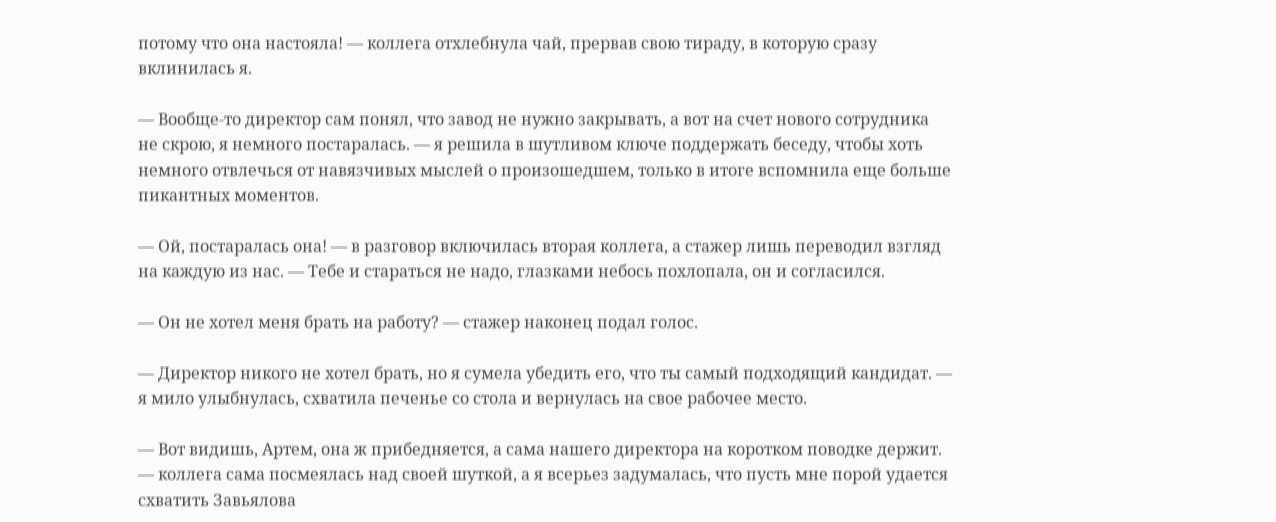потому что она настояла! — коллега отхлебнула чай, прервав свою тираду, в которую сразу вклинилась я.

— Вообще-то директор сам понял, что завод не нужно закрывать, а вот на счет нового сотрудника не скрою, я немного постаралась. — я решила в шутливом ключе поддержать беседу, чтобы хоть немного отвлечься от навязчивых мыслей о произошедшем, только в итоге вспомнила еще больше пикантных моментов.

— Ой, постаралась она! — в разговор включилась вторая коллега, а стажер лишь переводил взгляд на каждую из нас. — Тебе и стараться не надо, глазками небось похлопала, он и согласился.

— Он не хотел меня брать на работу? — стажер наконец подал голос.

— Директор никого не хотел брать, но я сумела убедить его, что ты самый подходящий кандидат. — я мило улыбнулась, схватила печенье со стола и вернулась на свое рабочее место.

— Вот видишь, Артем, она ж прибедняется, а сама нашего директора на коротком поводке держит. — коллега сама посмеялась над своей шуткой, а я всерьез задумалась, что пусть мне порой удается схватить Завьялова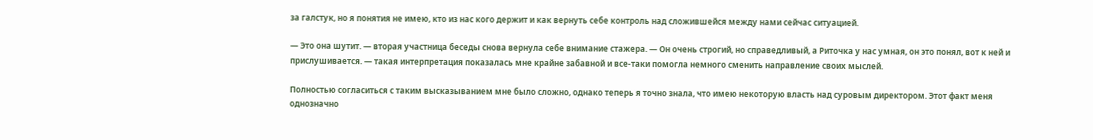за галстук, но я понятия не имею, кто из нас кого держит и как вернуть себе контроль над сложившейся между нами сейчас ситуацией.

— Это она шутит. — вторая участница беседы снова вернула себе внимание стажера. — Он очень строгий, но справедливый, а Риточка у нас умная, он это понял, вот к ней и прислушивается. — такая интерпретация показалась мне крайне забавной и все-таки помогла немного сменить направление своих мыслей.

Полностью согласиться с таким высказыванием мне было сложно, однако теперь я точно знала, что имею некоторую власть над суровым директором. Этот факт меня однозначно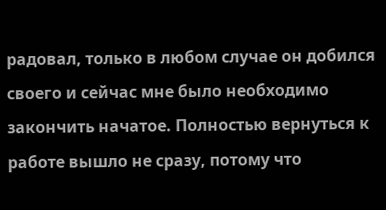радовал, только в любом случае он добился своего и сейчас мне было необходимо закончить начатое. Полностью вернуться к работе вышло не сразу, потому что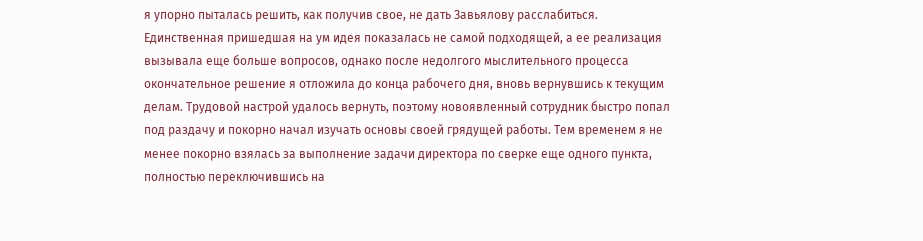я упорно пыталась решить, как получив свое, не дать Завьялову расслабиться. Единственная пришедшая на ум идея показалась не самой подходящей, а ее реализация вызывала еще больше вопросов, однако после недолгого мыслительного процесса окончательное решение я отложила до конца рабочего дня, вновь вернувшись к текущим делам. Трудовой настрой удалось вернуть, поэтому новоявленный сотрудник быстро попал под раздачу и покорно начал изучать основы своей грядущей работы. Тем временем я не менее покорно взялась за выполнение задачи директора по сверке еще одного пункта, полностью переключившись на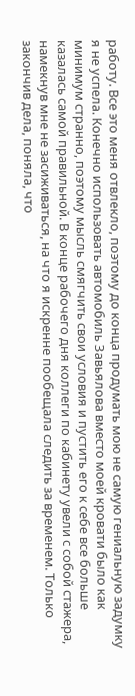работу. Все это меня отвлекло, поэтому до конца продумать мою не самую гениальную задумку я не успела. Конечно использовать автомобиль Завьялова вместо моей кровати было как минимум странно, поэтому мысль смягчить свои условия и пустить его к себе все больше казалась самой правильной. В конце рабочего дня коллеги по кабинету увели с собой стажера, намекнув мне не засиживаться, на что я искренне пообещала следить за временем. Только закончив дела, поняла, что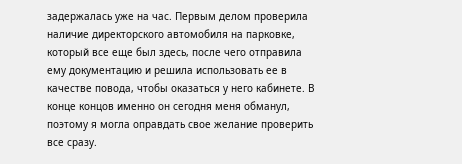задержалась уже на час. Первым делом проверила наличие директорского автомобиля на парковке, который все еще был здесь, после чего отправила ему документацию и решила использовать ее в качестве повода, чтобы оказаться у него кабинете. В конце концов именно он сегодня меня обманул, поэтому я могла оправдать свое желание проверить все сразу.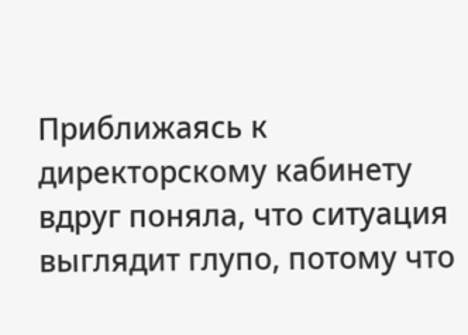Приближаясь к директорскому кабинету вдруг поняла, что ситуация выглядит глупо, потому что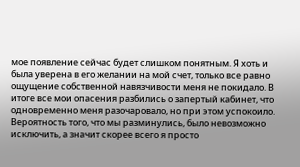мое появление сейчас будет слишком понятным. Я хоть и была уверена в его желании на мой счет, только все равно ощущение собственной навязчивости меня не покидало. В итоге все мои опасения разбились о запертый кабинет, что одновременно меня разочаровало, но при этом успокоило. Вероятность того, что мы разминулись, было невозможно исключить, а значит скорее всего я просто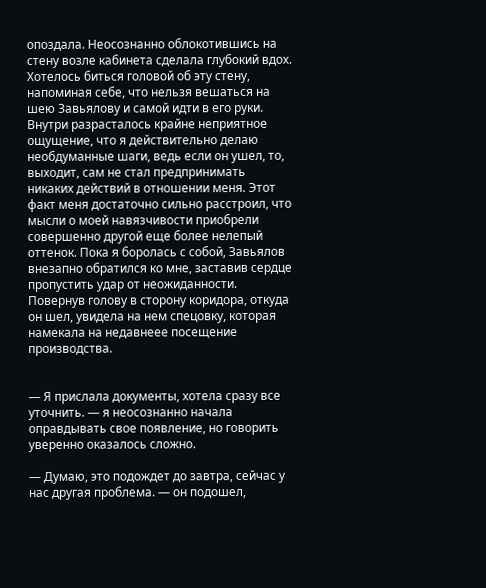опоздала. Неосознанно облокотившись на стену возле кабинета сделала глубокий вдох. Хотелось биться головой об эту стену, напоминая себе, что нельзя вешаться на шею Завьялову и самой идти в его руки. Внутри разрасталось крайне неприятное ощущение, что я действительно делаю необдуманные шаги, ведь если он ушел, то, выходит, сам не стал предпринимать никаких действий в отношении меня. Этот факт меня достаточно сильно расстроил, что мысли о моей навязчивости приобрели совершенно другой еще более нелепый оттенок. Пока я боролась с собой, Завьялов внезапно обратился ко мне, заставив сердце пропустить удар от неожиданности. Повернув голову в сторону коридора, откуда он шел, увидела на нем спецовку, которая намекала на недавнеее посещение производства.


— Я прислала документы, хотела сразу все уточнить. — я неосознанно начала оправдывать свое появление, но говорить уверенно оказалось сложно.

— Думаю, это подождет до завтра, сейчас у нас другая проблема. — он подошел,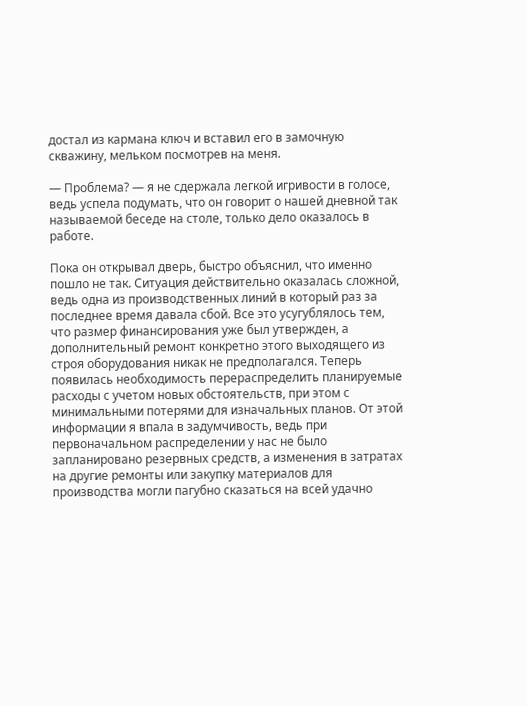достал из кармана ключ и вставил его в замочную скважину, мельком посмотрев на меня.

— Проблема? — я не сдержала легкой игривости в голосе, ведь успела подумать, что он говорит о нашей дневной так называемой беседе на столе, только дело оказалось в работе.

Пока он открывал дверь, быстро объяснил, что именно пошло не так. Ситуация действительно оказалась сложной, ведь одна из производственных линий в который раз за последнее время давала сбой. Все это усугублялось тем, что размер финансирования уже был утвержден, а дополнительный ремонт конкретно этого выходящего из строя оборудования никак не предполагался. Теперь появилась необходимость перераспределить планируемые расходы с учетом новых обстоятельств, при этом с минимальными потерями для изначальных планов. От этой информации я впала в задумчивость, ведь при первоначальном распределении у нас не было запланировано резервных средств, а изменения в затратах на другие ремонты или закупку материалов для производства могли пагубно сказаться на всей удачно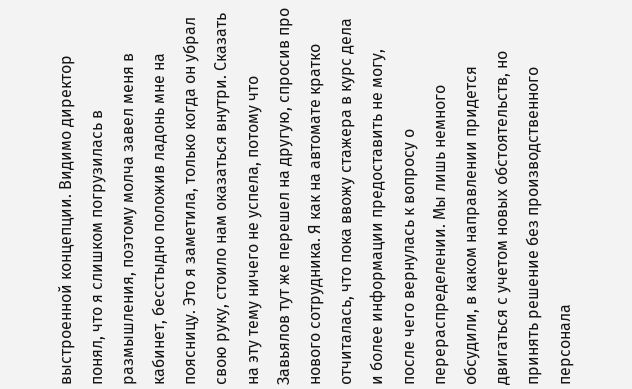выстроенной концепции. Видимо директор понял, что я слишком погрузилась в размышления, поэтому молча завел меня в кабинет, бесстыдно положив ладонь мне на поясницу. Это я заметила, только когда он убрал свою руку, стоило нам оказаться внутри. Сказать на эту тему ничего не успела, потому что Завьялов тут же перешел на другую, спросив про нового сотрудника. Я как на автомате кратко отчиталась, что пока ввожу стажера в курс дела и более информации предоставить не могу, после чего вернулась к вопросу о перераспределении. Мы лишь немного обсудили, в каком направлении придется двигаться с учетом новых обстоятельств, но принять решение без производственного персонала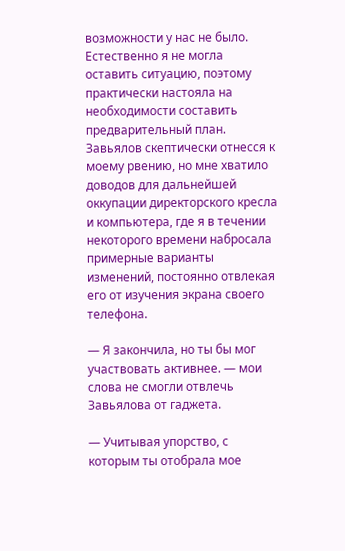возможности у нас не было. Естественно я не могла оставить ситуацию, поэтому практически настояла на необходимости составить предварительный план. Завьялов скептически отнесся к моему рвению, но мне хватило доводов для дальнейшей оккупации директорского кресла и компьютера, где я в течении некоторого времени набросала примерные варианты изменений, постоянно отвлекая его от изучения экрана своего телефона.

— Я закончила, но ты бы мог участвовать активнее. — мои слова не смогли отвлечь Завьялова от гаджета.

— Учитывая упорство, с которым ты отобрала мое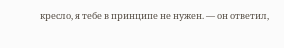кресло, я тебе в принципе не нужен. — он ответил,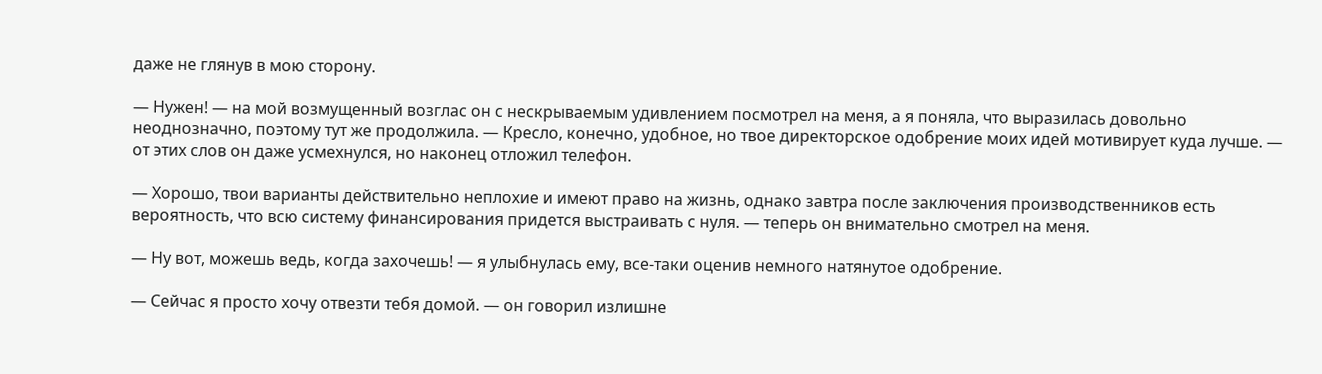даже не глянув в мою сторону.

— Нужен! — на мой возмущенный возглас он с нескрываемым удивлением посмотрел на меня, а я поняла, что выразилась довольно неоднозначно, поэтому тут же продолжила. — Кресло, конечно, удобное, но твое директорское одобрение моих идей мотивирует куда лучше. — от этих слов он даже усмехнулся, но наконец отложил телефон.

— Хорошо, твои варианты действительно неплохие и имеют право на жизнь, однако завтра после заключения производственников есть вероятность, что всю систему финансирования придется выстраивать с нуля. — теперь он внимательно смотрел на меня.

— Ну вот, можешь ведь, когда захочешь! — я улыбнулась ему, все-таки оценив немного натянутое одобрение.

— Сейчас я просто хочу отвезти тебя домой. — он говорил излишне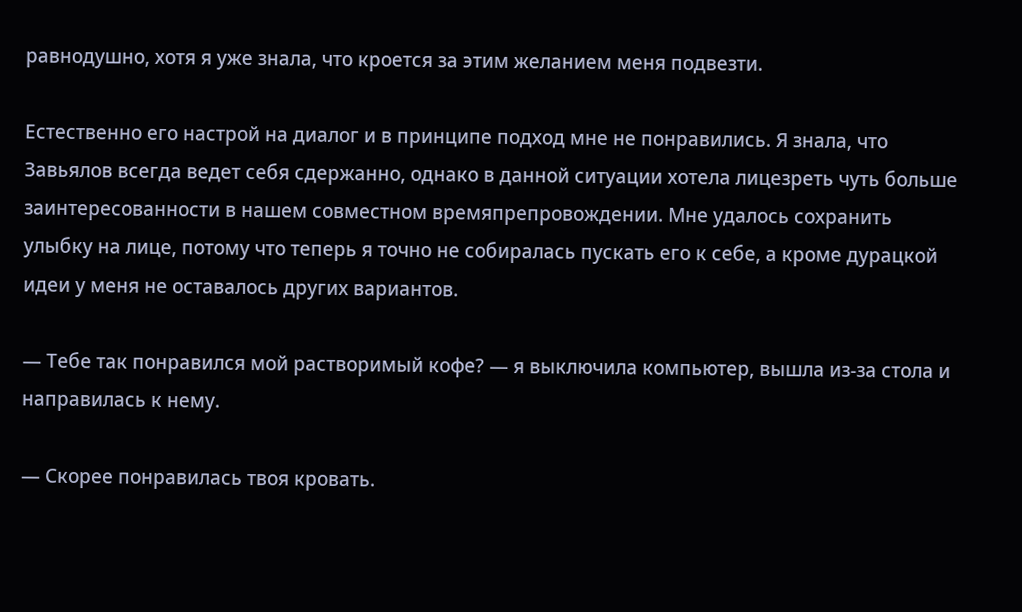равнодушно, хотя я уже знала, что кроется за этим желанием меня подвезти.

Естественно его настрой на диалог и в принципе подход мне не понравились. Я знала, что Завьялов всегда ведет себя сдержанно, однако в данной ситуации хотела лицезреть чуть больше заинтересованности в нашем совместном времяпрепровождении. Мне удалось сохранить улыбку на лице, потому что теперь я точно не собиралась пускать его к себе, а кроме дурацкой идеи у меня не оставалось других вариантов.

— Тебе так понравился мой растворимый кофе? — я выключила компьютер, вышла из-за стола и направилась к нему.

— Скорее понравилась твоя кровать.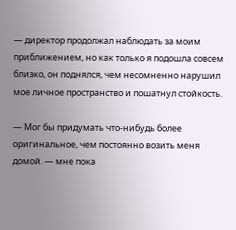— директор продолжал наблюдать за моим приближением, но как только я подошла совсем близко, он поднялся, чем несомненно нарушил мое личное пространство и пошатнул стойкость.

— Мог бы придумать что-нибудь более оригинальное, чем постоянно возить меня домой. — мне пока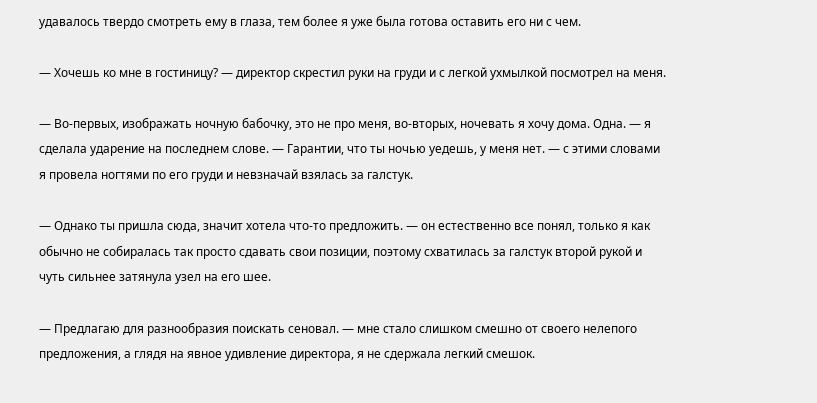удавалось твердо смотреть ему в глаза, тем более я уже была готова оставить его ни с чем.

— Хочешь ко мне в гостиницу? — директор скрестил руки на груди и с легкой ухмылкой посмотрел на меня.

— Во-первых, изображать ночную бабочку, это не про меня, во-вторых, ночевать я хочу дома. Одна. — я сделала ударение на последнем слове. — Гарантии, что ты ночью уедешь, у меня нет. — с этими словами я провела ногтями по его груди и невзначай взялась за галстук.

— Однако ты пришла сюда, значит хотела что-то предложить. — он естественно все понял, только я как обычно не собиралась так просто сдавать свои позиции, поэтому схватилась за галстук второй рукой и чуть сильнее затянула узел на его шее.

— Предлагаю для разнообразия поискать сеновал. — мне стало слишком смешно от своего нелепого предложения, а глядя на явное удивление директора, я не сдержала легкий смешок.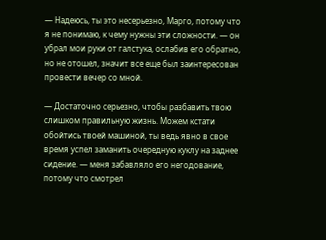— Надеюсь, ты это несерьезно, Марго, потому что я не понимаю, к чему нужны эти сложности. — он убрал мои руки от галстука, ослабив его обратно, но не отошел, значит все еще был заинтересован провести вечер со мной.

— Достаточно серьезно, чтобы разбавить твою слишком правильную жизнь. Можем кстати обойтись твоей машиной, ты ведь явно в свое время успел заманить очередную куклу на заднее сидение. — меня забавляло его негодование, потому что смотрел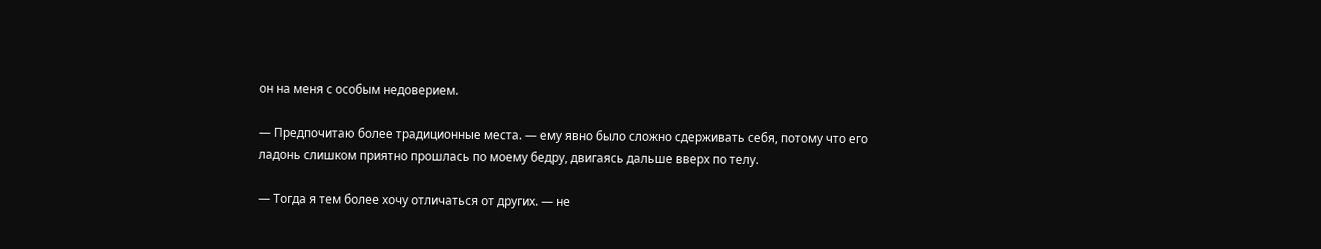он на меня с особым недоверием.

— Предпочитаю более традиционные места. — ему явно было сложно сдерживать себя, потому что его ладонь слишком приятно прошлась по моему бедру, двигаясь дальше вверх по телу.

— Тогда я тем более хочу отличаться от других. — не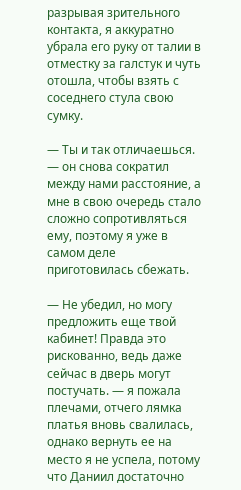разрывая зрительного контакта, я аккуратно убрала его руку от талии в отместку за галстук и чуть отошла, чтобы взять с соседнего стула свою сумку.

— Ты и так отличаешься. — он снова сократил между нами расстояние, а мне в свою очередь стало сложно сопротивляться ему, поэтому я уже в самом деле приготовилась сбежать.

— Не убедил, но могу предложить еще твой кабинет! Правда это рискованно, ведь даже сейчас в дверь могут постучать. — я пожала плечами, отчего лямка платья вновь свалилась, однако вернуть ее на место я не успела, потому что Даниил достаточно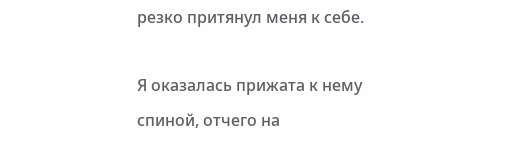резко притянул меня к себе.

Я оказалась прижата к нему спиной, отчего на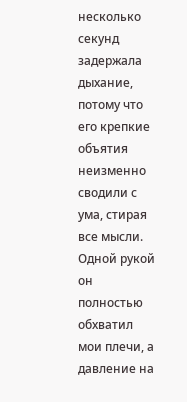несколько секунд задержала дыхание, потому что его крепкие объятия неизменно сводили с ума, стирая все мысли. Одной рукой он полностью обхватил мои плечи, а давление на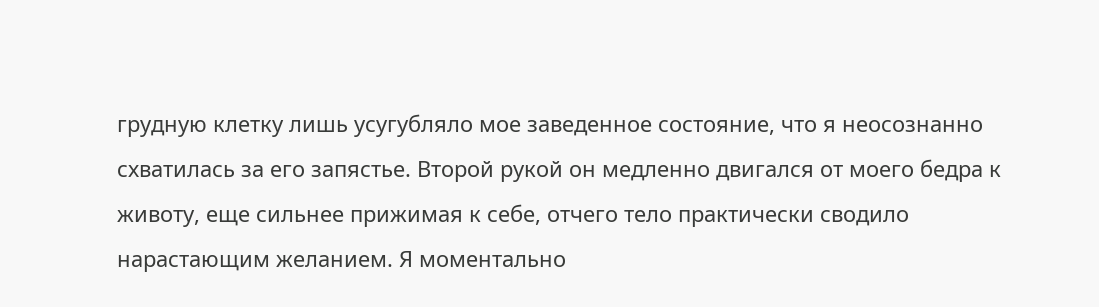грудную клетку лишь усугубляло мое заведенное состояние, что я неосознанно схватилась за его запястье. Второй рукой он медленно двигался от моего бедра к животу, еще сильнее прижимая к себе, отчего тело практически сводило нарастающим желанием. Я моментально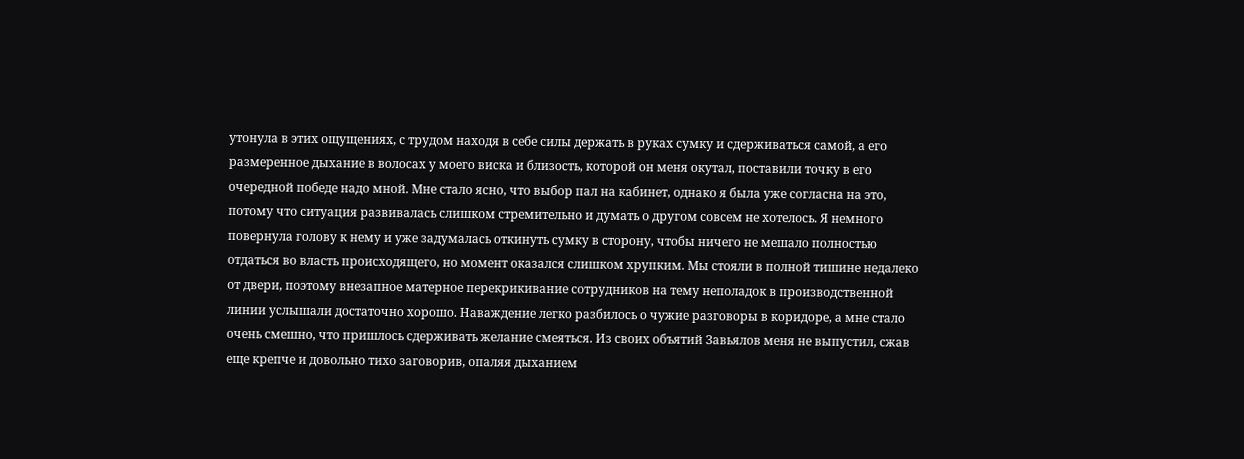утонула в этих ощущениях, с трудом находя в себе силы держать в руках сумку и сдерживаться самой, а его размеренное дыхание в волосах у моего виска и близость, которой он меня окутал, поставили точку в его очередной победе надо мной. Мне стало ясно, что выбор пал на кабинет, однако я была уже согласна на это, потому что ситуация развивалась слишком стремительно и думать о другом совсем не хотелось. Я немного повернула голову к нему и уже задумалась откинуть сумку в сторону, чтобы ничего не мешало полностью отдаться во власть происходящего, но момент оказался слишком хрупким. Мы стояли в полной тишине недалеко от двери, поэтому внезапное матерное перекрикивание сотрудников на тему неполадок в производственной линии услышали достаточно хорошо. Наваждение легко разбилось о чужие разговоры в коридоре, а мне стало очень смешно, что пришлось сдерживать желание смеяться. Из своих объятий Завьялов меня не выпустил, сжав еще крепче и довольно тихо заговорив, опаляя дыханием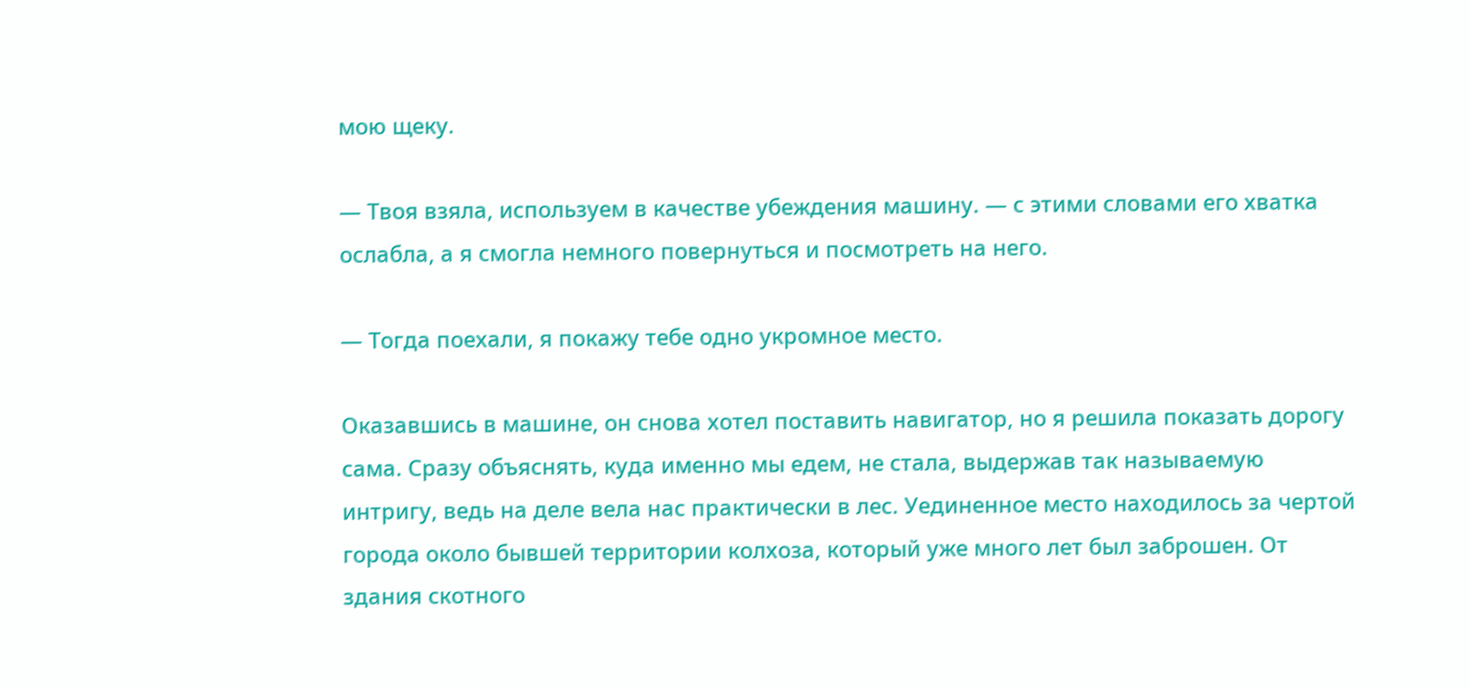мою щеку.

— Твоя взяла, используем в качестве убеждения машину. — с этими словами его хватка ослабла, а я смогла немного повернуться и посмотреть на него.

— Тогда поехали, я покажу тебе одно укромное место.

Оказавшись в машине, он снова хотел поставить навигатор, но я решила показать дорогу сама. Сразу объяснять, куда именно мы едем, не стала, выдержав так называемую интригу, ведь на деле вела нас практически в лес. Уединенное место находилось за чертой города около бывшей территории колхоза, который уже много лет был заброшен. От здания скотного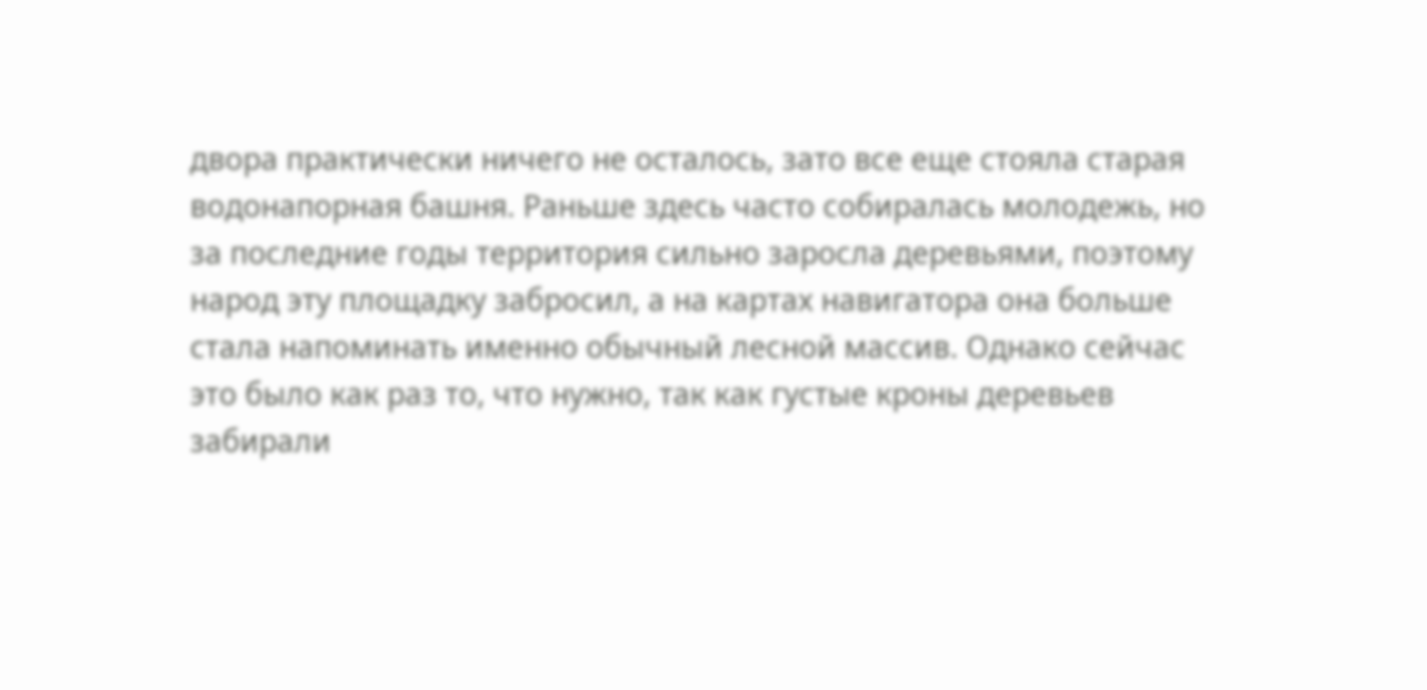двора практически ничего не осталось, зато все еще стояла старая водонапорная башня. Раньше здесь часто собиралась молодежь, но за последние годы территория сильно заросла деревьями, поэтому народ эту площадку забросил, а на картах навигатора она больше стала напоминать именно обычный лесной массив. Однако сейчас это было как раз то, что нужно, так как густые кроны деревьев забирали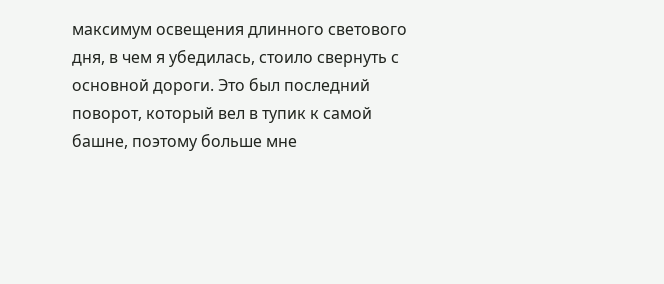максимум освещения длинного светового дня, в чем я убедилась, стоило свернуть с основной дороги. Это был последний поворот, который вел в тупик к самой башне, поэтому больше мне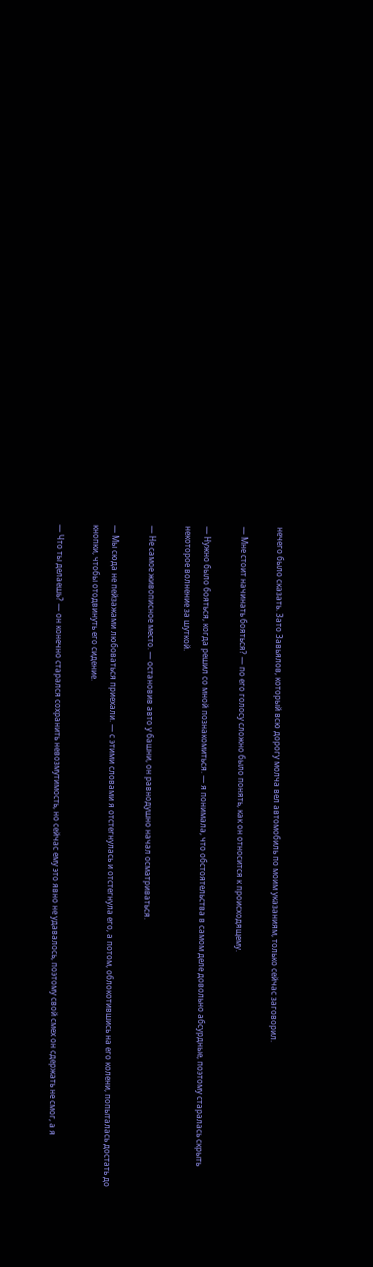нечего было сказать. Зато Завьялов, который всю дорогу молча вел автомобиль по моим указаниям, только сейчас заговорил.

— Мне стоит начинать бояться? — по его голосу сложно было понять, как он относится к происходящему.

— Нужно было бояться, когда решил со мной познакомиться. — я понимала, что обстоятельства в самом деле довольно абсурдные, поэтому старалась скрыть некоторое волнение за шуткой.

— Не самое живописное место. — остановив авто у башни, он равнодушно начал осматриваться.

— Мы сюда не пейзажами любоваться приехали. — с этими словами я отстегнулась и отстегнула его, а потом, облокотившись на его колени, попыталась достать до кнопки, чтобы отодвинуть его сидение.

— Что ты делаешь? — он конечно старался сохранить невозмутимость, но сейчас ему это явно не удавалось, поэтому свой смех он сдержать не смог, а я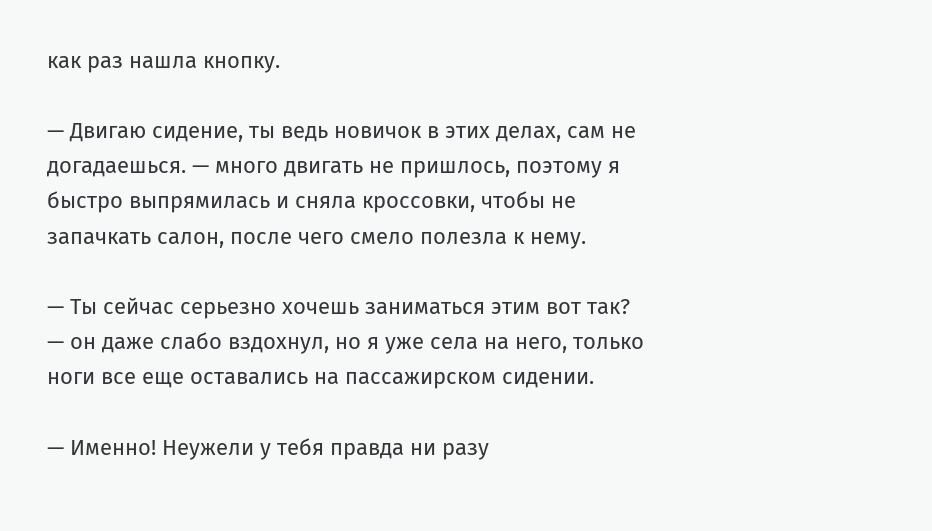как раз нашла кнопку.

— Двигаю сидение, ты ведь новичок в этих делах, сам не догадаешься. — много двигать не пришлось, поэтому я быстро выпрямилась и сняла кроссовки, чтобы не запачкать салон, после чего смело полезла к нему.

— Ты сейчас серьезно хочешь заниматься этим вот так? — он даже слабо вздохнул, но я уже села на него, только ноги все еще оставались на пассажирском сидении.

— Именно! Неужели у тебя правда ни разу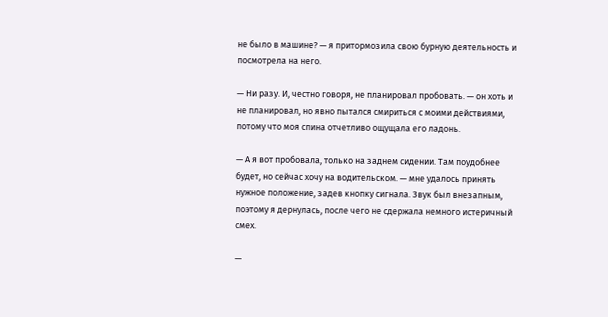не было в машине? — я притормозила свою бурную деятельность и посмотрела на него.

— Ни разу. И, честно говоря, не планировал пробовать. — он хоть и не планировал, но явно пытался смириться с моими действиями, потому что моя спина отчетливо ощущала его ладонь.

— А я вот пробовала, только на заднем сидении. Там поудобнее будет, но сейчас хочу на водительском. — мне удалось принять нужное положение, задев кнопку сигнала. Звук был внезапным, поэтому я дернулась, после чего не сдержала немного истеричный смех.

—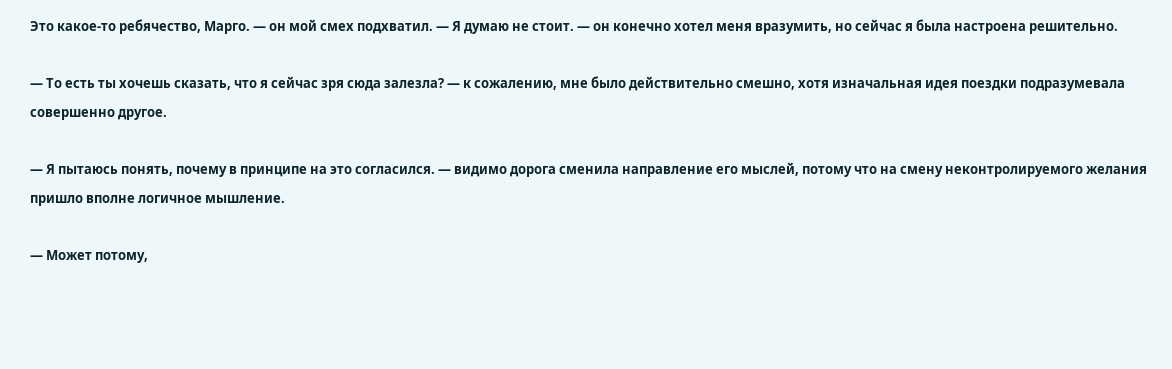Это какое-то ребячество, Марго. — он мой смех подхватил. — Я думаю не стоит. — он конечно хотел меня вразумить, но сейчас я была настроена решительно.

— То есть ты хочешь сказать, что я сейчас зря сюда залезла? — к сожалению, мне было действительно смешно, хотя изначальная идея поездки подразумевала совершенно другое.

— Я пытаюсь понять, почему в принципе на это согласился. — видимо дорога сменила направление его мыслей, потому что на смену неконтролируемого желания пришло вполне логичное мышление.

— Может потому,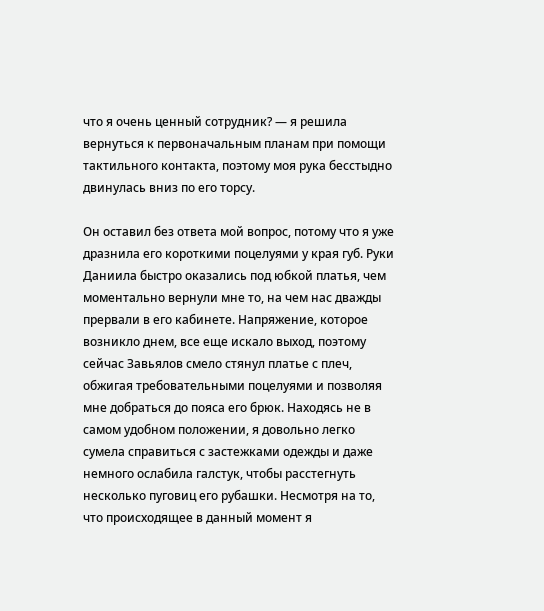что я очень ценный сотрудник? — я решила вернуться к первоначальным планам при помощи тактильного контакта, поэтому моя рука бесстыдно двинулась вниз по его торсу.

Он оставил без ответа мой вопрос, потому что я уже дразнила его короткими поцелуями у края губ. Руки Даниила быстро оказались под юбкой платья, чем моментально вернули мне то, на чем нас дважды прервали в его кабинете. Напряжение, которое возникло днем, все еще искало выход, поэтому сейчас Завьялов смело стянул платье с плеч, обжигая требовательными поцелуями и позволяя мне добраться до пояса его брюк. Находясь не в самом удобном положении, я довольно легко сумела справиться с застежками одежды и даже немного ослабила галстук, чтобы расстегнуть несколько пуговиц его рубашки. Несмотря на то, что происходящее в данный момент я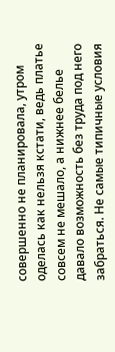совершенно не планировала, утром оделась как нельзя кстати, ведь платье совсем не мешало, а нижнее белье давало возможность без труда под него забраться. Не самые типичные условия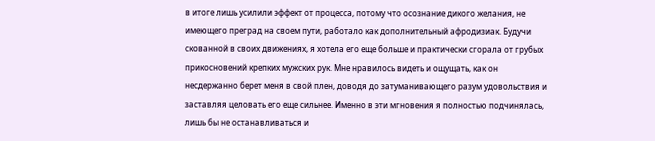в итоге лишь усилили эффект от процесса, потому что осознание дикого желания, не имеющего преград на своем пути, работало как дополнительный афродизиак. Будучи скованной в своих движениях, я хотела его еще больше и практически сгорала от грубых прикосновений крепких мужских рук. Мне нравилось видеть и ощущать, как он несдержанно берет меня в свой плен, доводя до затуманивающего разум удовольствия и заставляя целовать его еще сильнее. Именно в эти мгновения я полностью подчинялась, лишь бы не останавливаться и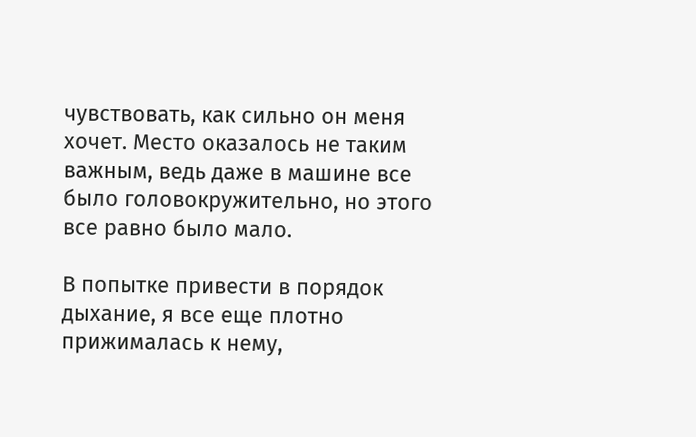чувствовать, как сильно он меня хочет. Место оказалось не таким важным, ведь даже в машине все было головокружительно, но этого все равно было мало.

В попытке привести в порядок дыхание, я все еще плотно прижималась к нему,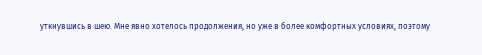уткнувшись в шею. Мне явно хотелось продолжения, но уже в более комфортных условиях, поэтому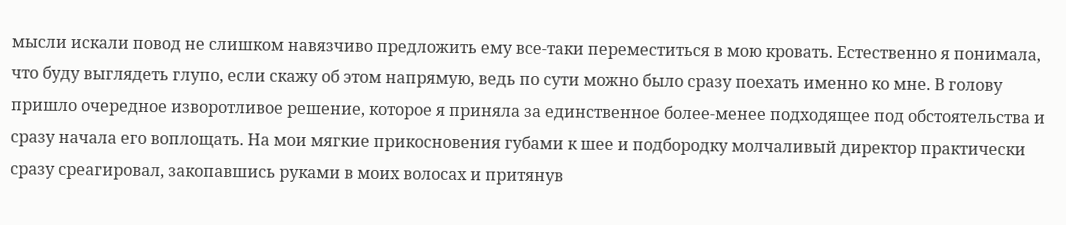мысли искали повод не слишком навязчиво предложить ему все-таки переместиться в мою кровать. Естественно я понимала, что буду выглядеть глупо, если скажу об этом напрямую, ведь по сути можно было сразу поехать именно ко мне. В голову пришло очередное изворотливое решение, которое я приняла за единственное более-менее подходящее под обстоятельства и сразу начала его воплощать. На мои мягкие прикосновения губами к шее и подбородку молчаливый директор практически сразу среагировал, закопавшись руками в моих волосах и притянув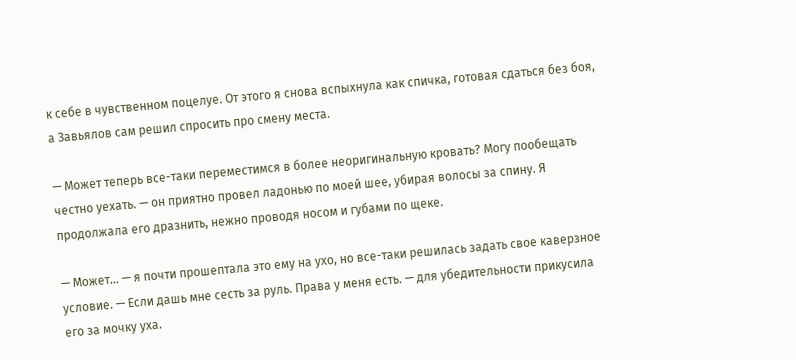к себе в чувственном поцелуе. От этого я снова вспыхнула как спичка, готовая сдаться без боя, а Завьялов сам решил спросить про смену места.

— Может теперь все-таки переместимся в более неоригинальную кровать? Могу пообещать честно уехать. — он приятно провел ладонью по моей шее, убирая волосы за спину. Я продолжала его дразнить, нежно проводя носом и губами по щеке.

— Может… — я почти прошептала это ему на ухо, но все-таки решилась задать свое каверзное условие. — Если дашь мне сесть за руль. Права у меня есть. — для убедительности прикусила его за мочку уха.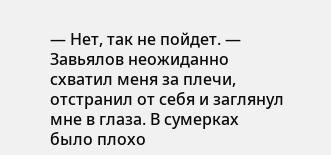— Нет, так не пойдет. — Завьялов неожиданно схватил меня за плечи, отстранил от себя и заглянул мне в глаза. В сумерках было плохо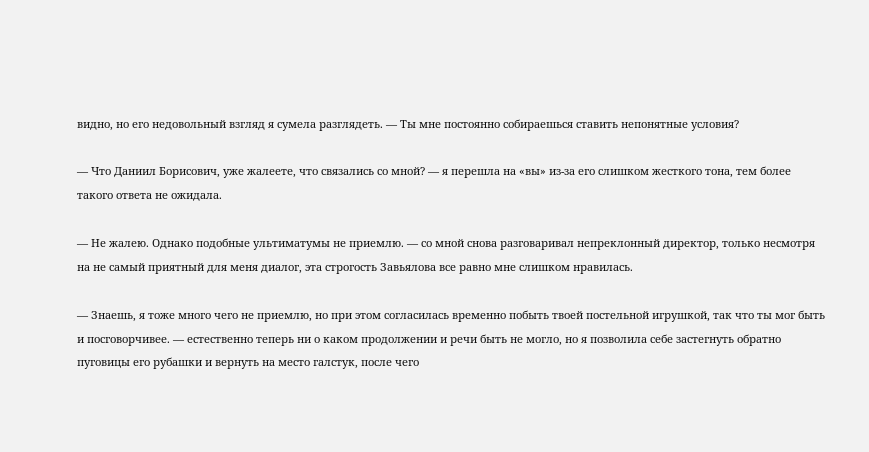видно, но его недовольный взгляд я сумела разглядеть. — Ты мне постоянно собираешься ставить непонятные условия?

— Что Даниил Борисович, уже жалеете, что связались со мной? — я перешла на «вы» из-за его слишком жесткого тона, тем более такого ответа не ожидала.

— Не жалею. Однако подобные ультиматумы не приемлю. — со мной снова разговаривал непреклонный директор, только несмотря на не самый приятный для меня диалог, эта строгость Завьялова все равно мне слишком нравилась.

— Знаешь, я тоже много чего не приемлю, но при этом согласилась временно побыть твоей постельной игрушкой, так что ты мог быть и посговорчивее. — естественно теперь ни о каком продолжении и речи быть не могло, но я позволила себе застегнуть обратно пуговицы его рубашки и вернуть на место галстук, после чего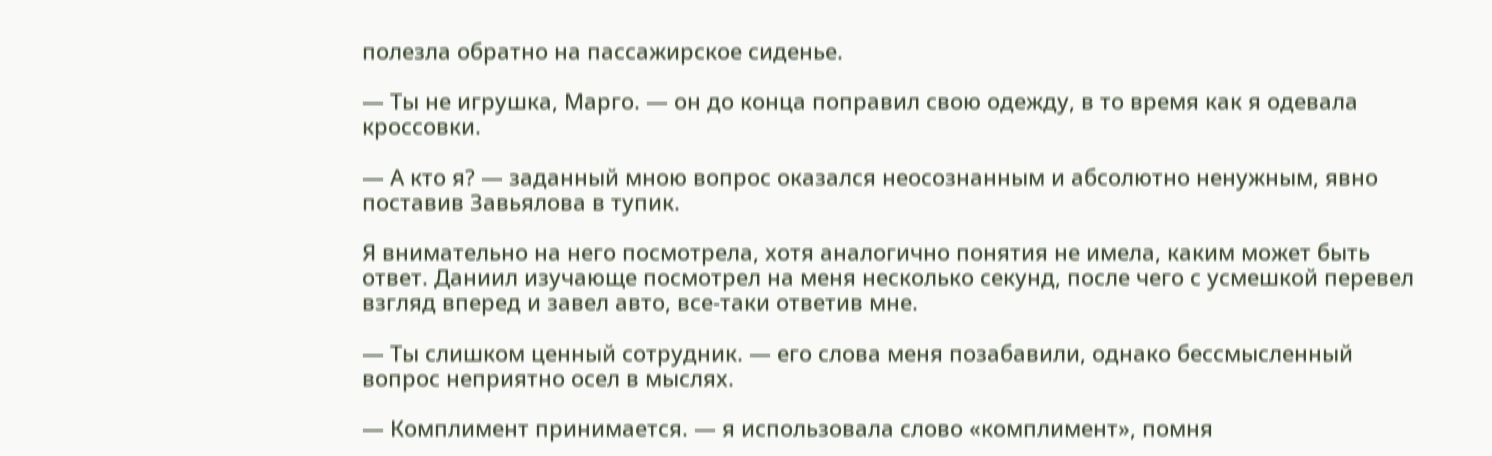полезла обратно на пассажирское сиденье.

— Ты не игрушка, Марго. — он до конца поправил свою одежду, в то время как я одевала кроссовки.

— А кто я? — заданный мною вопрос оказался неосознанным и абсолютно ненужным, явно поставив Завьялова в тупик.

Я внимательно на него посмотрела, хотя аналогично понятия не имела, каким может быть ответ. Даниил изучающе посмотрел на меня несколько секунд, после чего с усмешкой перевел взгляд вперед и завел авто, все-таки ответив мне.

— Ты слишком ценный сотрудник. — его слова меня позабавили, однако бессмысленный вопрос неприятно осел в мыслях.

— Комплимент принимается. — я использовала слово «комплимент», помня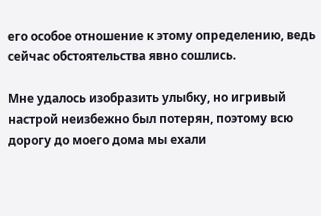его особое отношение к этому определению, ведь сейчас обстоятельства явно сошлись.

Мне удалось изобразить улыбку, но игривый настрой неизбежно был потерян, поэтому всю дорогу до моего дома мы ехали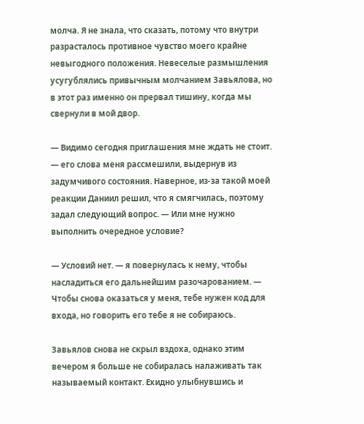молча. Я не знала, что сказать, потому что внутри разрасталось противное чувство моего крайне невыгодного положения. Невеселые размышления усугублялись привычным молчанием Завьялова, но в этот раз именно он прервал тишину, когда мы свернули в мой двор.

— Видимо сегодня приглашения мне ждать не стоит. — его слова меня рассмешили, выдернув из задумчивого состояния. Наверное, из-за такой моей реакции Даниил решил, что я смягчилась, поэтому задал следующий вопрос. — Или мне нужно выполнить очередное условие?

— Условий нет. — я повернулась к нему, чтобы насладиться его дальнейшим разочарованием. — Чтобы снова оказаться у меня, тебе нужен код для входа, но говорить его тебе я не собираюсь.

Завьялов снова не скрыл вздоха, однако этим вечером я больше не собиралась налаживать так называемый контакт. Ехидно улыбнувшись и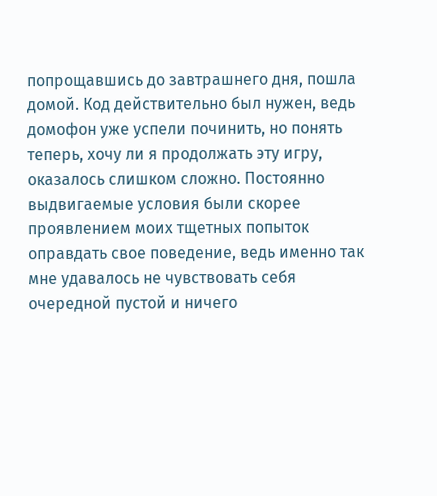попрощавшись до завтрашнего дня, пошла домой. Код действительно был нужен, ведь домофон уже успели починить, но понять теперь, хочу ли я продолжать эту игру, оказалось слишком сложно. Постоянно выдвигаемые условия были скорее проявлением моих тщетных попыток оправдать свое поведение, ведь именно так мне удавалось не чувствовать себя очередной пустой и ничего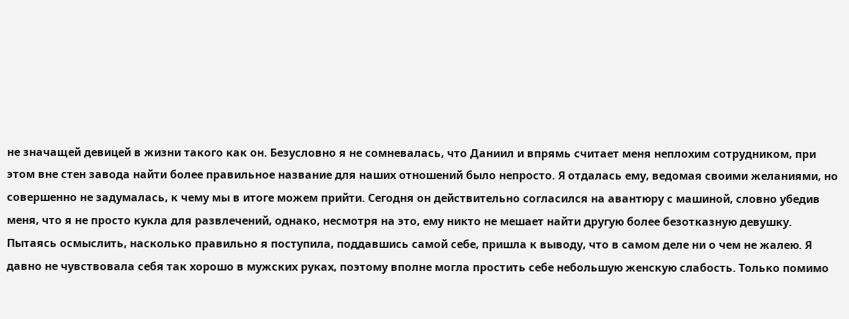не значащей девицей в жизни такого как он. Безусловно я не сомневалась, что Даниил и впрямь считает меня неплохим сотрудником, при этом вне стен завода найти более правильное название для наших отношений было непросто. Я отдалась ему, ведомая своими желаниями, но совершенно не задумалась, к чему мы в итоге можем прийти. Сегодня он действительно согласился на авантюру с машиной, словно убедив меня, что я не просто кукла для развлечений, однако, несмотря на это, ему никто не мешает найти другую более безотказную девушку. Пытаясь осмыслить, насколько правильно я поступила, поддавшись самой себе, пришла к выводу, что в самом деле ни о чем не жалею. Я давно не чувствовала себя так хорошо в мужских руках, поэтому вполне могла простить себе небольшую женскую слабость. Только помимо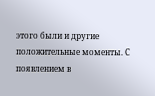этого были и другие положительные моменты. С появлением в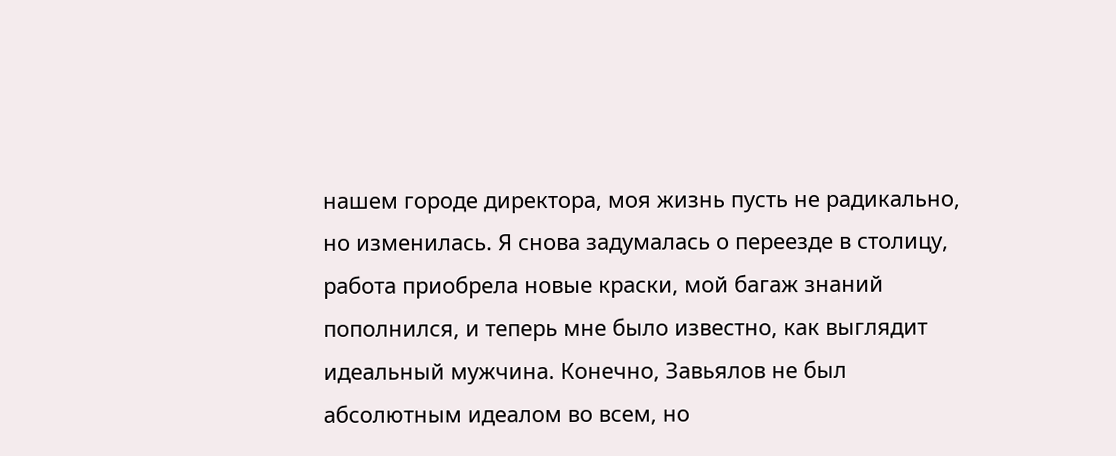нашем городе директора, моя жизнь пусть не радикально, но изменилась. Я снова задумалась о переезде в столицу, работа приобрела новые краски, мой багаж знаний пополнился, и теперь мне было известно, как выглядит идеальный мужчина. Конечно, Завьялов не был абсолютным идеалом во всем, но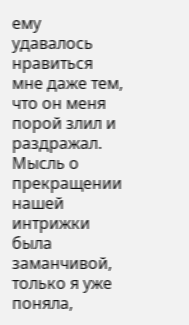ему удавалось нравиться мне даже тем, что он меня порой злил и раздражал. Мысль о прекращении нашей интрижки была заманчивой, только я уже поняла,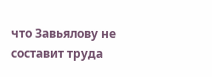что Завьялову не составит труда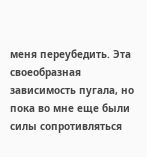меня переубедить. Эта своеобразная зависимость пугала, но пока во мне еще были силы сопротивляться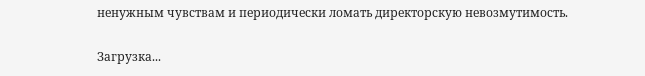ненужным чувствам и периодически ломать директорскую невозмутимость.

Загрузка...